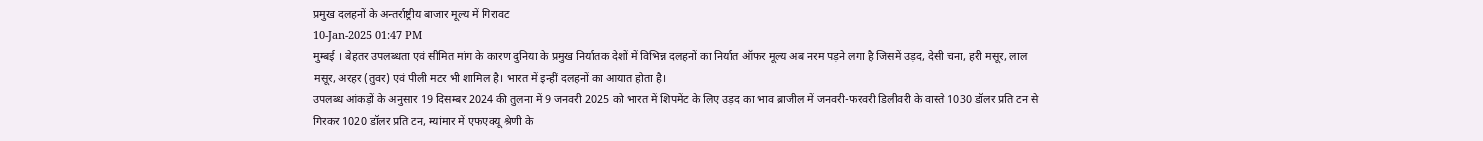प्रमुख दलहनों के अन्तर्राष्ट्रीय बाजार मूल्य में गिरावट
10-Jan-2025 01:47 PM
मुम्बई । बेहतर उपलब्धता एवं सीमित मांग के कारण दुनिया के प्रमुख निर्यातक देशों में विभिन्न दलहनों का निर्यात ऑफर मूल्य अब नरम पड़ने लगा है जिसमें उड़द, देसी चना, हरी मसूर, लाल मसूर, अरहर (तुवर) एवं पीली मटर भी शामिल है। भारत में इन्हीं दलहनों का आयात होता है।
उपलब्ध आंकड़ों के अनुसार 19 दिसम्बर 2024 की तुलना में 9 जनवरी 2025 को भारत में शिपमेंट के लिए उड़द का भाव ब्राजील में जनवरी-फरवरी डिलीवरी के वास्ते 1030 डॉलर प्रति टन से गिरकर 1020 डॉलर प्रति टन, म्यांमार में एफएक्यू श्रेणी के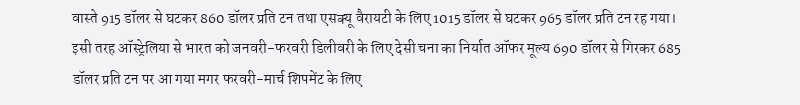वास्ते 915 डॉलर से घटकर 860 डॉलर प्रति टन तथा एसक्यू वैरायटी के लिए 1015 डॉलर से घटकर 965 डॉलर प्रति टन रह गया।
इसी तरह ऑस्ट्रेलिया से भारत को जनवरी-फरवरी डिलीवरी के लिए देसी चना का निर्यात ऑफर मूल्य 690 डॉलर से गिरकर 685 डॉलर प्रति टन पर आ गया मगर फरवरी-मार्च शिपमेंट के लिए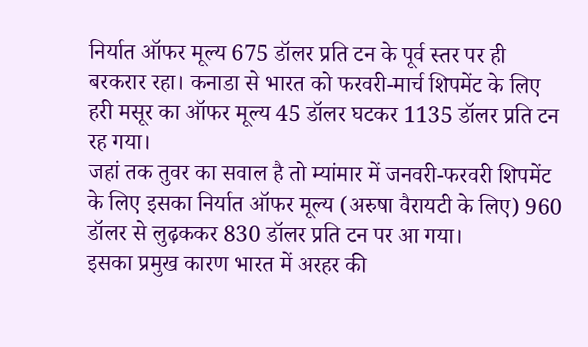निर्यात ऑफर मूल्य 675 डॉलर प्रति टन के पूर्व स्तर पर ही बरकरार रहा। कनाडा से भारत को फरवरी-मार्च शिपमेंट के लिए हरी मसूर का ऑफर मूल्य 45 डॉलर घटकर 1135 डॉलर प्रति टन रह गया।
जहां तक तुवर का सवाल है तो म्यांमार में जनवरी-फरवरी शिपमेंट के लिए इसका निर्यात ऑफर मूल्य (अरुषा वैरायटी के लिए) 960 डॉलर से लुढ़ककर 830 डॉलर प्रति टन पर आ गया।
इसका प्रमुख कारण भारत में अरहर की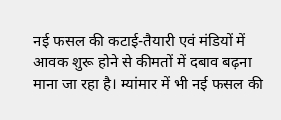नई फसल की कटाई-तैयारी एवं मंडियों में आवक शुरू होने से कीमतों में दबाव बढ़ना माना जा रहा है। म्यांमार में भी नई फसल की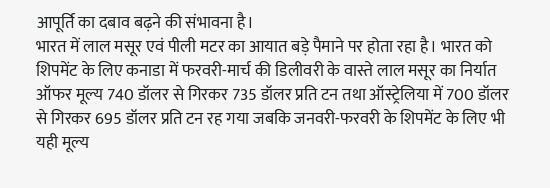आपूर्ति का दबाव बढ़ने की संभावना है।
भारत में लाल मसूर एवं पीली मटर का आयात बड़े पैमाने पर होता रहा है। भारत को शिपमेंट के लिए कनाडा में फरवरी-मार्च की डिलीवरी के वास्ते लाल मसूर का निर्यात ऑफर मूल्य 740 डॉलर से गिरकर 735 डॉलर प्रति टन तथा ऑस्ट्रेलिया में 700 डॉलर से गिरकर 695 डॉलर प्रति टन रह गया जबकि जनवरी-फरवरी के शिपमेंट के लिए भी यही मूल्य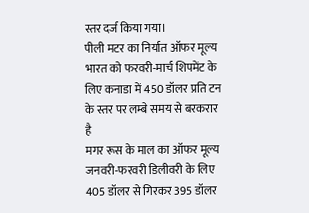स्तर दर्ज किया गया।
पीली मटर का निर्यात ऑफर मूल्य भारत को फरवरी-मार्च शिपमेंट के लिए कनाडा में 450 डॉलर प्रति टन के स्तर पर लम्बे समय से बरकरार है
मगर रूस के माल का ऑफर मूल्य जनवरी-फरवरी डिलीवरी के लिए 405 डॉलर से गिरकर 395 डॉलर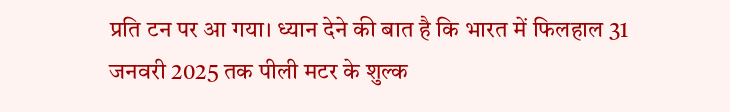प्रति टन पर आ गया। ध्यान देने की बात है कि भारत में फिलहाल 31 जनवरी 2025 तक पीली मटर के शुल्क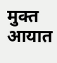मुक्त आयात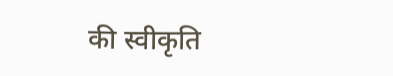की स्वीकृति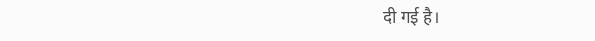दी गई है।